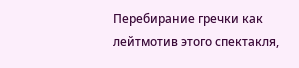Перебирание гречки как лейтмотив этого спектакля,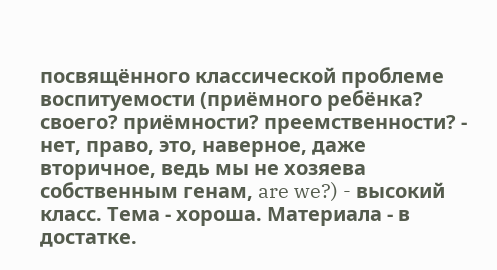посвящённого классической проблеме воспитуемости (приёмного ребёнка? своего? приёмности? преемственности? - нет, право, это, наверное, даже вторичное, ведь мы не хозяева собственным генам, are we?) - высокий класс. Тема - хороша. Материала - в достатке.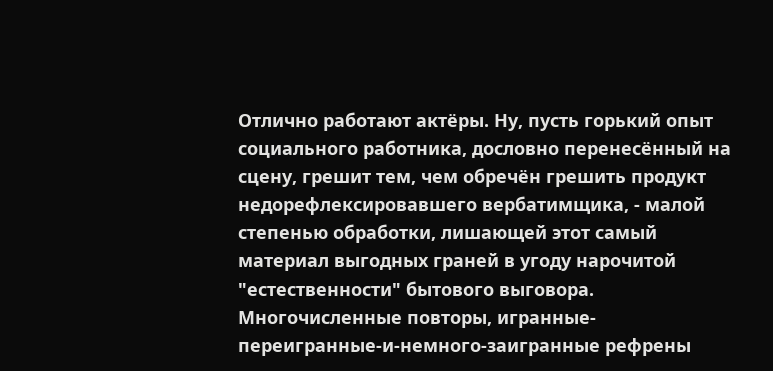Отлично работают актёры. Ну, пусть горький опыт социального работника, дословно перенесённый на сцену, грешит тем, чем обречён грешить продукт недорефлексировавшего вербатимщика, - малой степенью обработки, лишающей этот самый материал выгодных граней в угоду нарочитой "естественности" бытового выговора. Многочисленные повторы, игранные-переигранные-и-немного-заигранные рефрены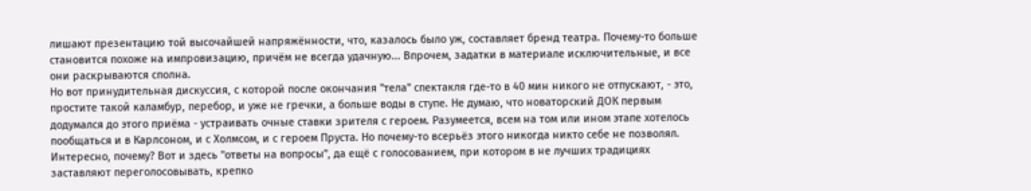лишают презентацию той высочайшей напряжённости, что, казалось было уж, составляет бренд театра. Почему-то больше становится похоже на импровизацию, причём не всегда удачную... Впрочем, задатки в материале исключительные, и все они раскрываются сполна.
Но вот принудительная дискуссия, с которой после окончания "тела" спектакля где-то в 40 мин никого не отпускают, - это, простите такой каламбур, перебор, и уже не гречки, а больше воды в ступе. Не думаю, что новаторский ДОК первым додумался до этого приёма - устраивать очные ставки зрителя с героем. Разумеется, всем на том или ином этапе хотелось пообщаться и в Карлсоном, и с Холмсом, и с героем Пруста. Но почему-то всерьёз этого никогда никто себе не позволял. Интересно, почему? Вот и здесь "ответы на вопросы", да ещё с голосованием, при котором в не лучших традициях заставляют переголосовывать, крепко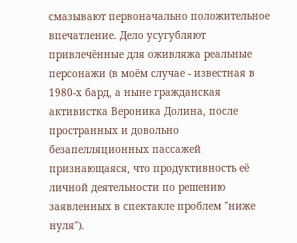смазывают первоначально положительное впечатление. Дело усугубляют привлечённые для оживляжа реальные персонажи (в моём случае - известная в 1980-х бард, а ныне гражданская активистка Вероника Долина, после пространных и довольно безапелляционных пассажей признающаяся, что продуктивность её личной деятельности по решению заявленных в спектакле проблем "ниже нуля").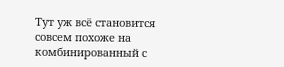Тут уж всё становится совсем похоже на комбинированный с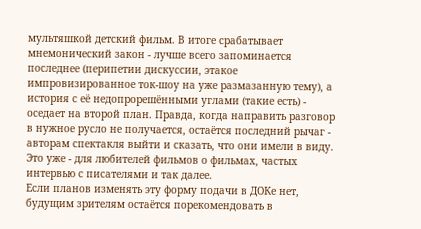мультяшкой детский фильм. В итоге срабатывает мнемонический закон - лучше всего запоминается последнее (перипетии дискуссии, этакое импровизированное ток-шоу на уже размазанную тему), а история с её недопрорешёнными углами (такие есть) - оседает на второй план. Правда, когда направить разговор в нужное русло не получается, остаётся последний рычаг - авторам спектакля выйти и сказать, что они имели в виду. Это уже - для любителей фильмов о фильмах, частых интервью с писателями и так далее.
Если планов изменять эту форму подачи в ДОКе нет, будущим зрителям остаётся порекомендовать в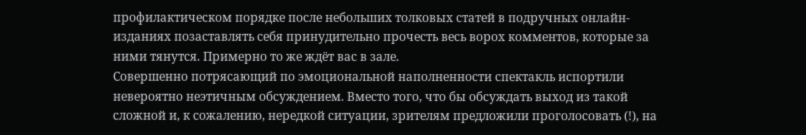профилактическом порядке после небольших толковых статей в подручных онлайн-изданиях позаставлять себя принудительно прочесть весь ворох комментов, которые за ними тянутся. Примерно то же ждёт вас в зале.
Совершенно потрясающий по эмоциональной наполненности спектакль испортили невероятно неэтичным обсуждением. Вместо того, что бы обсуждать выход из такой сложной и, к сожалению, нередкой ситуации, зрителям предложили проголосовать (!), на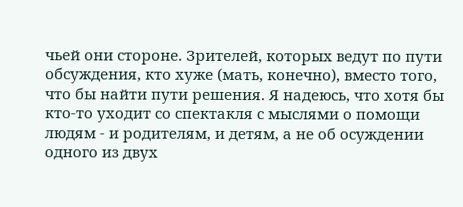чьей они стороне. Зрителей, которых ведут по пути обсуждения, кто хуже (мать, конечно), вместо того, что бы найти пути решения. Я надеюсь, что хотя бы кто-то уходит со спектакля с мыслями о помощи людям - и родителям, и детям, а не об осуждении одного из двух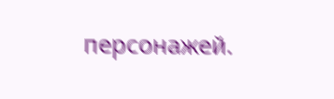персонажей.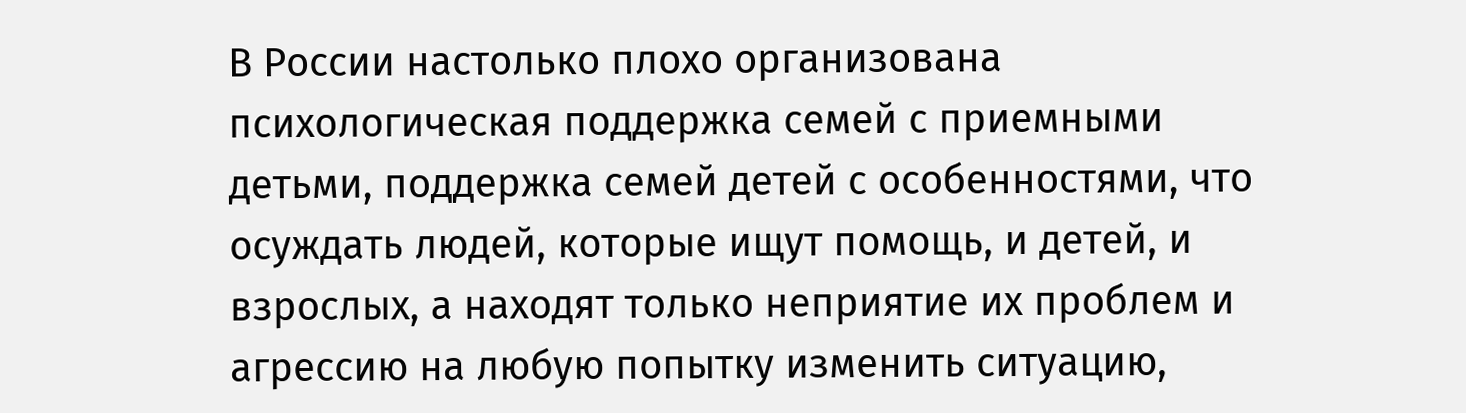В России настолько плохо организована психологическая поддержка семей с приемными детьми, поддержка семей детей с особенностями, что осуждать людей, которые ищут помощь, и детей, и взрослых, а находят только неприятие их проблем и агрессию на любую попытку изменить ситуацию,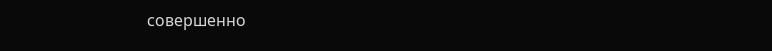совершенно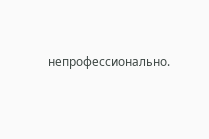непрофессионально.